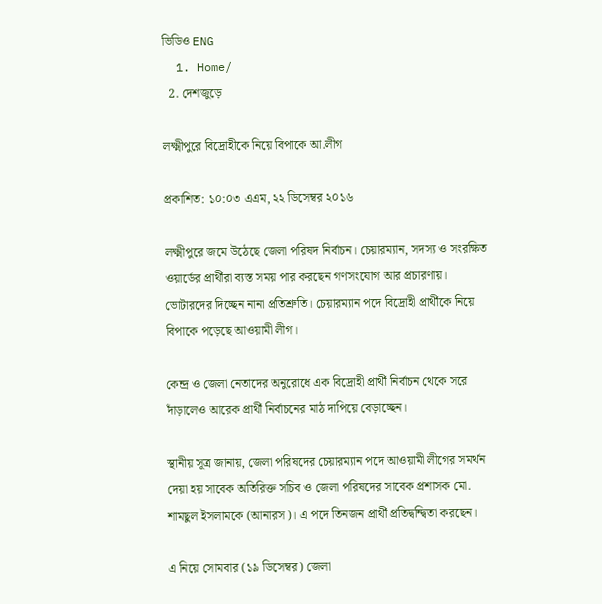ভিডিও ENG
  1. Home/
  2. দেশজুড়ে

লক্ষ্মীপুরে বিদ্রোহীকে নিয়ে বিপাকে আ.লীগ

প্রকাশিত: ১০:০৩ এএম, ২২ ডিসেম্বর ২০১৬

লক্ষ্মীপুরে জমে উঠেছে জেলা পরিষদ নির্বাচন। চেয়ারম্যান, সদস্য ও সংরক্ষিত ওয়ার্ডের প্রার্থীরা ব্যস্ত সময় পার করছেন গণসংযোগ আর প্রচারণায়। ভোটারদের দিচ্ছেন নানা প্রতিশ্রুতি। চেয়ারম্যান পদে বিদ্রোহী প্রার্থীকে নিয়ে বিপাকে পড়েছে আওয়ামী লীগ।

কেন্দ্র ও জেলা নেতাদের অনুরোধে এক বিদ্রোহী প্রার্থী নির্বাচন থেকে সরে দাঁড়ালেও আরেক প্রার্থী নির্বাচনের মাঠ দাপিয়ে বেড়াচ্ছেন।

স্থানীয় সূত্র জানায়, জেলা পরিষদের চেয়ারম্যান পদে আওয়ামী লীগের সমর্থন দেয়া হয় সাবেক অতিরিক্ত সচিব ও জেলা পরিষদের সাবেক প্রশাসক মো. শামছুল ইসলামকে (আনারস)। এ পদে তিনজন প্রার্থী প্রতিদ্বন্দ্বিতা করছেন।

এ নিয়ে সোমবার (১৯ ডিসেম্বর) জেলা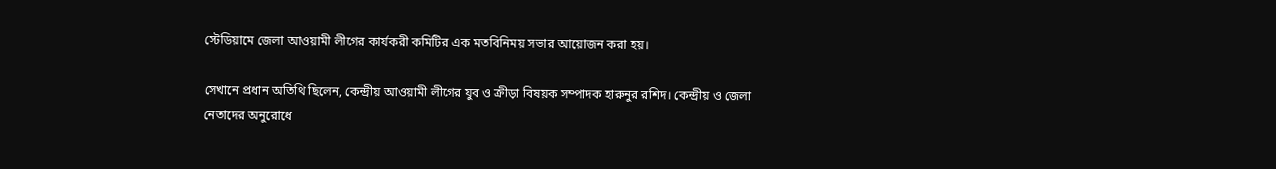স্টেডিয়ামে জেলা আওয়ামী লীগের কার্যকরী কমিটির এক মতবিনিময় সভার আয়োজন করা হয়।

সেখানে প্রধান অতিথি ছিলেন, কেন্দ্রীয় আওয়ামী লীগের যুব ও ক্রীড়া বিষয়ক সম্পাদক হারুনুর রশিদ। কেন্দ্রীয় ও জেলা নেতাদের অনুরোধে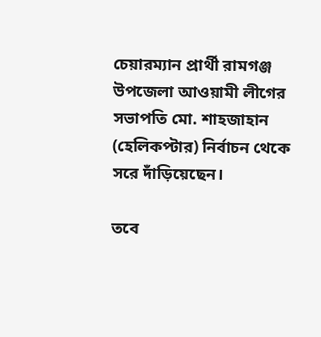চেয়ারম্যান প্রার্থী রামগঞ্জ উপজেলা আওয়ামী লীগের সভাপতি মো. শাহজাহান (হেলিকপ্টার) নির্বাচন থেকে সরে দাঁড়িয়েছেন।

তবে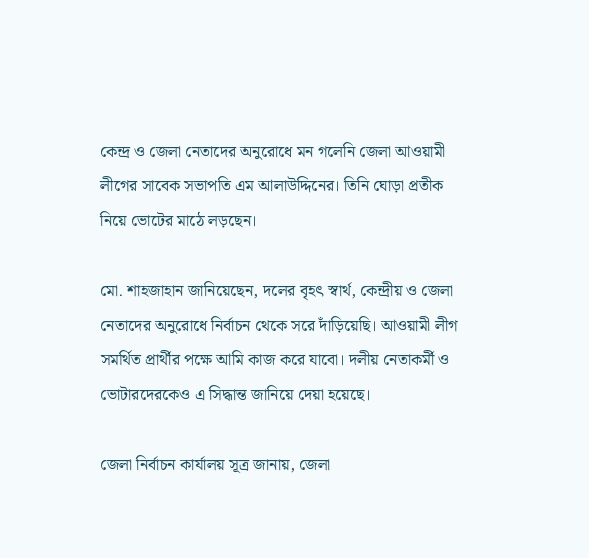কেন্দ্র ও জেলা নেতাদের অনুরোধে মন গলেনি জেলা আওয়ামী লীগের সাবেক সভাপতি এম আলাউদ্দিনের। তিনি ঘোড়া প্রতীক নিয়ে ভোটের মাঠে লড়ছেন।

মো. শাহজাহান জানিয়েছেন, দলের বৃহৎ স্বার্থ, কেন্দ্রীয় ও জেলা নেতাদের অনুরোধে নির্বাচন থেকে সরে দাঁড়িয়েছি। আওয়ামী লীগ সমর্থিত প্রার্থীর পক্ষে আমি কাজ করে যাবো। দলীয় নেতাকর্মী ও ভোটারদেরকেও এ সিদ্ধান্ত জানিয়ে দেয়া হয়েছে।

জেলা নির্বাচন কার্যালয় সূত্র জানায়, জেলা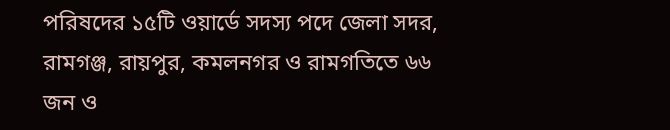পরিষদের ১৫টি ওয়ার্ডে সদস্য পদে জেলা সদর, রামগঞ্জ, রায়পুর, কমলনগর ও রামগতিতে ৬৬ জন ও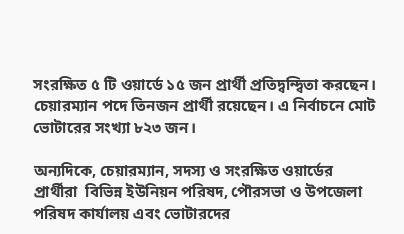সংরক্ষিত ৫ টি ওয়ার্ডে ১৫ জন প্রার্থী প্রতিদ্বন্দ্বিতা করছেন। চেয়ারম্যান পদে তিনজন প্রার্থী রয়েছেন। এ নির্বাচনে মোট ভোটারের সংখ্যা ৮২৩ জন।

অন্যদিকে, চেয়ারম্যান, সদস্য ও সংরক্ষিত ওয়ার্ডের প্রার্থীরা  বিভিন্ন ইউনিয়ন পরিষদ, পৌরসভা ও উপজেলা পরিষদ কার্যালয় এবং ভোটারদের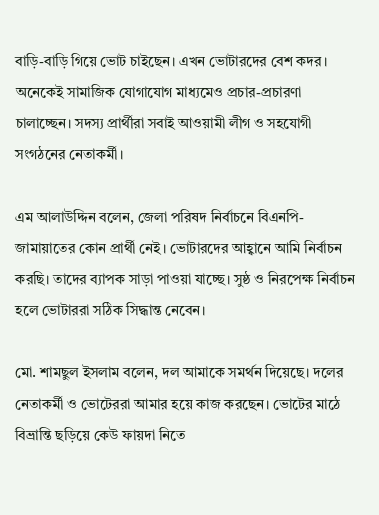বাড়ি-বাড়ি গিয়ে ভোট চাইছেন। এখন ভোটারদের বেশ কদর। অনেকেই সামাজিক যোগাযোগ মাধ্যমেও প্রচার-প্রচারণা চালাচ্ছেন। সদস্য প্রার্থীরা সবাই আওয়ামী লীগ ও সহযোগী সংগঠনের নেতাকর্মী।

এম আলাউদ্দিন বলেন, জেলা পরিষদ নির্বাচনে বিএনপি-জামায়াতের কোন প্রার্থী নেই। ভোটারদের আহ্বানে আমি নির্বাচন করছি। তাদের ব্যাপক সাড়া পাওয়া যাচ্ছে। সুষ্ঠ ও নিরপেক্ষ নির্বাচন হলে ভোটাররা সঠিক সিদ্ধান্ত নেবেন।

মো. শামছুল ইসলাম বলেন, দল আমাকে সমর্থন দিয়েছে। দলের নেতাকর্মী ও ভোটেররা আমার হয়ে কাজ করছেন। ভোটের মাঠে বিভ্রান্তি ছড়িয়ে কেউ ফায়দা নিতে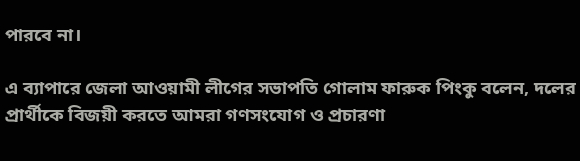পারবে না।

এ ব্যাপারে জেলা আওয়ামী লীগের সভাপতি গোলাম ফারুক পিংকু বলেন, দলের প্রার্থীকে বিজয়ী করতে আমরা গণসংযোগ ও প্রচারণা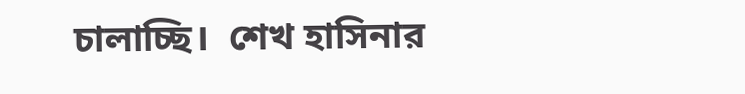চালাচ্ছি।  শেখ হাসিনার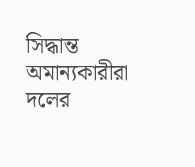সিদ্ধান্ত অমান্যকারীরা দলের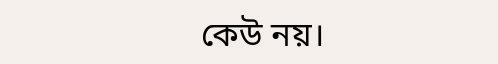কেউ নয়।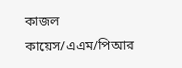কাজল কায়েস/এএম/পিআর